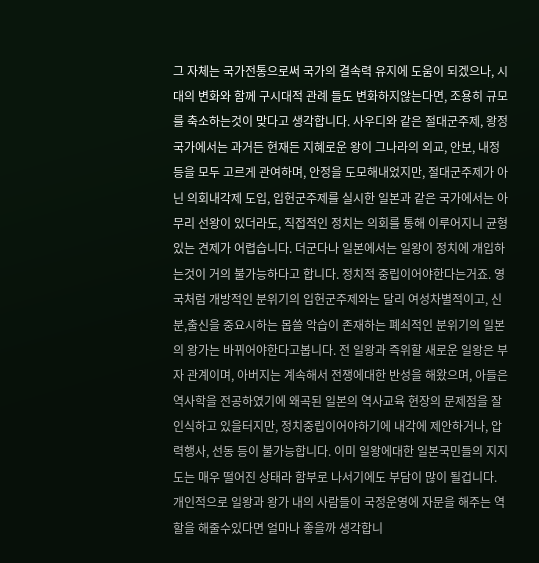그 자체는 국가전통으로써 국가의 결속력 유지에 도움이 되겠으나, 시대의 변화와 함께 구시대적 관례 들도 변화하지않는다면, 조용히 규모를 축소하는것이 맞다고 생각합니다. 사우디와 같은 절대군주제, 왕정국가에서는 과거든 현재든 지혜로운 왕이 그나라의 외교, 안보, 내정등을 모두 고르게 관여하며, 안정을 도모해내었지만, 절대군주제가 아닌 의회내각제 도입, 입헌군주제를 실시한 일본과 같은 국가에서는 아무리 선왕이 있더라도, 직접적인 정치는 의회를 통해 이루어지니 균형있는 견제가 어렵습니다. 더군다나 일본에서는 일왕이 정치에 개입하는것이 거의 불가능하다고 합니다. 정치적 중립이어야한다는거죠. 영국처럼 개방적인 분위기의 입헌군주제와는 달리 여성차별적이고, 신분,출신을 중요시하는 몹쓸 악습이 존재하는 폐쇠적인 분위기의 일본의 왕가는 바뀌어야한다고봅니다. 전 일왕과 즉위할 새로운 일왕은 부자 관계이며, 아버지는 계속해서 전쟁에대한 반성을 해왔으며, 아들은 역사학을 전공하였기에 왜곡된 일본의 역사교육 현장의 문제점을 잘 인식하고 있을터지만, 정치중립이어야하기에 내각에 제안하거나, 압력행사, 선동 등이 불가능합니다. 이미 일왕에대한 일본국민들의 지지도는 매우 떨어진 상태라 함부로 나서기에도 부담이 많이 될겁니다. 개인적으로 일왕과 왕가 내의 사람들이 국정운영에 자문을 해주는 역할을 해줄수있다면 얼마나 좋을까 생각합니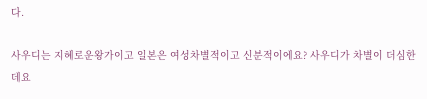다.

사우디는 지혜로운왕가이고 일본은 여성차별적이고 신분적이에요? 사우디가 차별이 더심한데요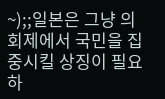~);;일본은 그냥 의회제에서 국민을 집중시킬 상징이 필요하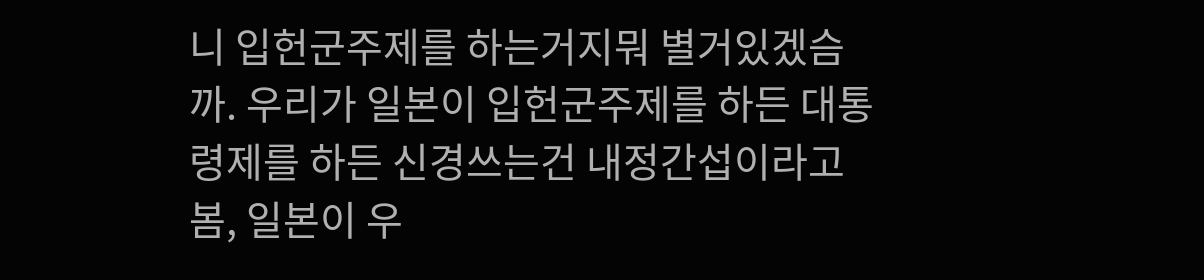니 입헌군주제를 하는거지뭐 별거있겠슴까. 우리가 일본이 입헌군주제를 하든 대통령제를 하든 신경쓰는건 내정간섭이라고봄, 일본이 우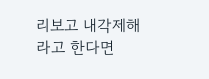리보고 내각제해라고 한다면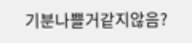기분나쁠거같지않음?